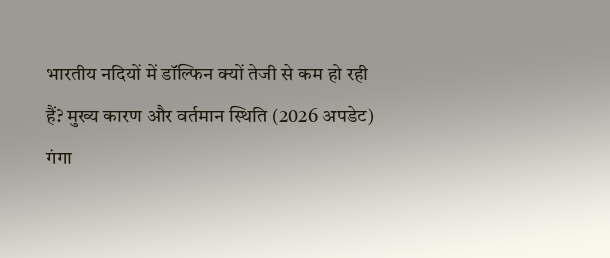भारतीय नदियों में डॉल्फिन क्यों तेजी से कम हो रही हैं? मुख्य कारण और वर्तमान स्थिति (2026 अपडेट)
गंगा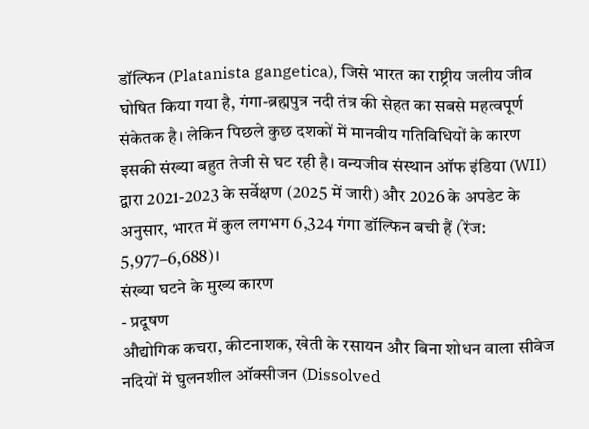डॉल्फिन (Platanista gangetica), जिसे भारत का राष्ट्रीय जलीय जीव घोषित किया गया है, गंगा-ब्रह्मपुत्र नदी तंत्र की सेहत का सबसे महत्वपूर्ण संकेतक है। लेकिन पिछले कुछ दशकों में मानवीय गतिविधियों के कारण इसकी संख्या बहुत तेजी से घट रही है। वन्यजीव संस्थान ऑफ इंडिया (WII) द्वारा 2021-2023 के सर्वेक्षण (2025 में जारी) और 2026 के अपडेट के अनुसार, भारत में कुल लगभग 6,324 गंगा डॉल्फिन बची हैं (रेंज: 5,977–6,688)।
संख्या घटने के मुख्य कारण
- प्रदूषण
औद्योगिक कचरा, कीटनाशक, खेती के रसायन और बिना शोधन वाला सीवेज नदियों में घुलनशील ऑक्सीजन (Dissolved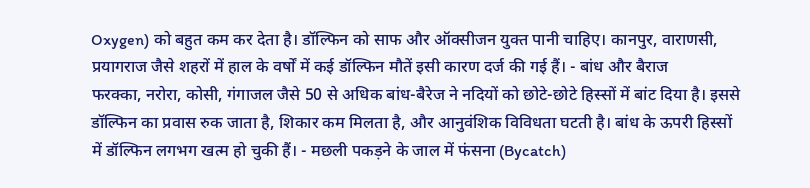Oxygen) को बहुत कम कर देता है। डॉल्फिन को साफ और ऑक्सीजन युक्त पानी चाहिए। कानपुर, वाराणसी, प्रयागराज जैसे शहरों में हाल के वर्षों में कई डॉल्फिन मौतें इसी कारण दर्ज की गई हैं। - बांध और बैराज
फरक्का, नरोरा, कोसी, गंगाजल जैसे 50 से अधिक बांध-बैरेज ने नदियों को छोटे-छोटे हिस्सों में बांट दिया है। इससे डॉल्फिन का प्रवास रुक जाता है, शिकार कम मिलता है, और आनुवंशिक विविधता घटती है। बांध के ऊपरी हिस्सों में डॉल्फिन लगभग खत्म हो चुकी हैं। - मछली पकड़ने के जाल में फंसना (Bycatch)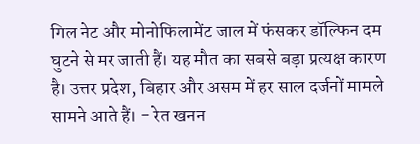गिल नेट और मोनोफिलामेंट जाल में फंसकर डॉल्फिन दम घुटने से मर जाती हैं। यह मौत का सबसे बड़ा प्रत्यक्ष कारण है। उत्तर प्रदेश, बिहार और असम में हर साल दर्जनों मामले सामने आते हैं। - रेत खनन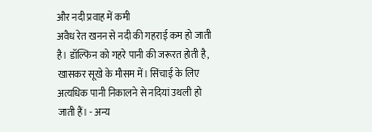और नदी प्रवाह में कमी
अवैध रेत खनन से नदी की गहराई कम हो जाती है। डॉल्फिन को गहरे पानी की जरूरत होती है, खासकर सूखे के मौसम में। सिंचाई के लिए अत्यधिक पानी निकालने से नदियां उथली हो जाती हैं। - अन्य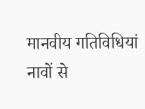मानवीय गतिविधियां
नावों से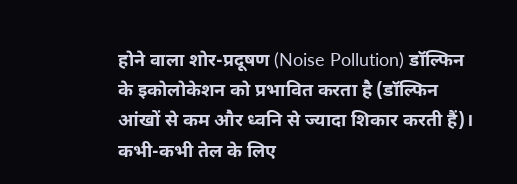होने वाला शोर-प्रदूषण (Noise Pollution) डॉल्फिन के इकोलोकेशन को प्रभावित करता है (डॉल्फिन आंखों से कम और ध्वनि से ज्यादा शिकार करती हैं)। कभी-कभी तेल के लिए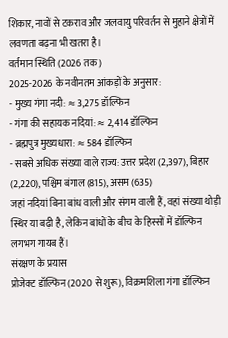शिकार, नावों से टकराव और जलवायु परिवर्तन से मुहाने क्षेत्रों में लवणता बढ़ना भी खतरा है।
वर्तमान स्थिति (2026 तक)
2025-2026 के नवीनतम आंकड़ों के अनुसार:
- मुख्य गंगा नदी: ≈ 3,275 डॉल्फिन
- गंगा की सहायक नदियां: ≈ 2,414 डॉल्फिन
- ब्रह्मपुत्र मुख्यधारा: ≈ 584 डॉल्फिन
- सबसे अधिक संख्या वाले राज्य: उत्तर प्रदेश (2,397), बिहार (2,220), पश्चिम बंगाल (815), असम (635)
जहां नदियां बिना बांध वाली और संगम वाली हैं, वहां संख्या थोड़ी स्थिर या बढ़ी है, लेकिन बांधों के बीच के हिस्सों में डॉल्फिन लगभग गायब हैं।
संरक्षण के प्रयास
प्रोजेक्ट डॉल्फिन (2020 से शुरू), विक्रमशिला गंगा डॉल्फिन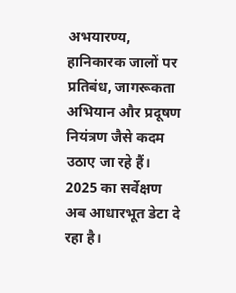अभयारण्य, हानिकारक जालों पर प्रतिबंध, जागरूकता अभियान और प्रदूषण नियंत्रण जैसे कदम उठाए जा रहे हैं। 2025 का सर्वेक्षण अब आधारभूत डेटा दे रहा है।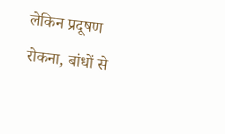लेकिन प्रदूषण रोकना, बांधों से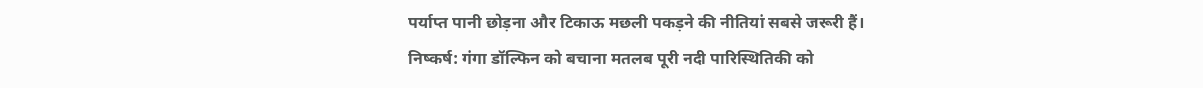पर्याप्त पानी छोड़ना और टिकाऊ मछली पकड़ने की नीतियां सबसे जरूरी हैं।
निष्कर्ष: गंगा डॉल्फिन को बचाना मतलब पूरी नदी पारिस्थितिकी को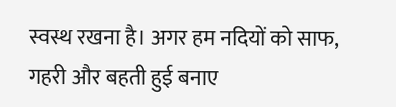स्वस्थ रखना है। अगर हम नदियों को साफ, गहरी और बहती हुई बनाए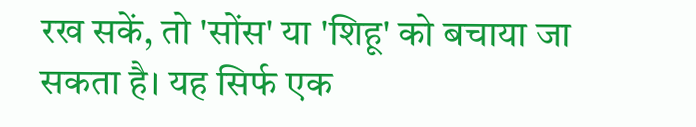रख सकें, तो 'सोंस' या 'शिहू' को बचाया जा सकता है। यह सिर्फ एक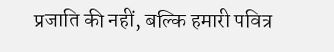प्रजाति की नहीं, बल्कि हमारी पवित्र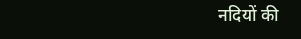नदियों की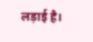लड़ाई है।